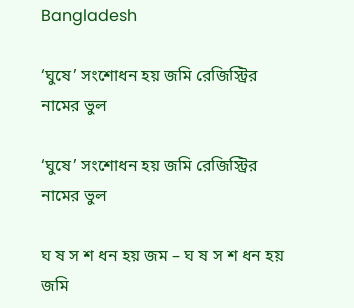Bangladesh

‘ঘুষে’ সংশোধন হয় জমি রেজিস্ট্রির নামের ভুল

‘ঘুষে’ সংশোধন হয় জমি রেজিস্ট্রির নামের ভুল

ঘ ষ স শ ধন হয় জম – ঘ ষ স শ ধন হয় জমি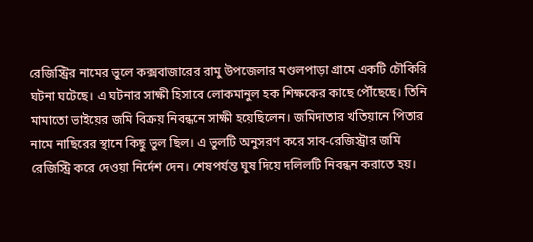রেজিস্ট্রির নামের ভুলে কক্সবাজারের রামু উপজেলার মণ্ডলপাড়া গ্রামে একটি চৌকিরি ঘটনা ঘটেছে। এ ঘটনার সাক্ষী হিসাবে লোকমানুল হক শিক্ষকের কাছে পৌঁছেছে। তিনি মামাতো ভাইয়ের জমি বিক্রয় নিবন্ধনে সাক্ষী হয়েছিলেন। জমিদাতার খতিয়ানে পিতার নামে নাছিরের স্থানে কিছু ভুল ছিল। এ ভুলটি অনুসরণ করে সাব-রেজিস্ট্রার জমি রেজিস্ট্রি করে দেওয়া নির্দেশ দেন। শেষপর্যন্ত ঘুষ দিয়ে দলিলটি নিবন্ধন করাতে হয়।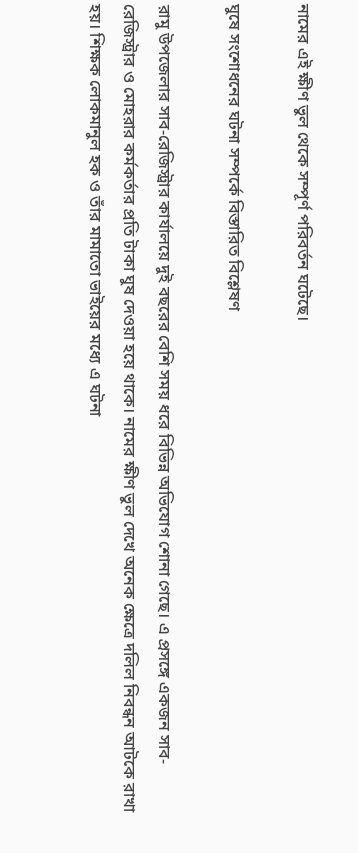নামের এই ক্ষীণ ভুল থেকে সম্পূর্ণ পরিবর্তন ঘটেছে।

ঘুষে সংশোধনের ঘটনা সম্পর্কে বিস্তারিত বিশ্লেষণ

রামু উপজেলার সাব-রেজিস্ট্রার কার্যালয়ে দুই বছরের বেশি সময় ধরে বিভিন্ন অভিযোগ শোনা গেছে। এ প্রসঙ্গে একজন সাব-রেজিস্ট্রার ও মোহরার কর্মকর্তার প্রতি টাকা ঘুষ দেওয়া হয়ে থাকে। নামের ক্ষীণ ভুল দেখে অনেক ক্ষেত্রে দলিল নিবন্ধন আটকে রাখা হয়। শিক্ষক লোকমানুল হক ও তাঁর মামাতো ভাইয়ের মধ্যে এ ঘটনা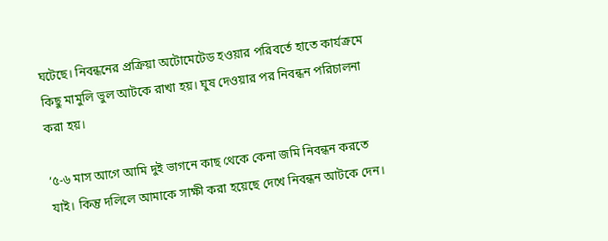ঘটেছে। নিবন্ধনের প্রক্রিয়া অটোমেটেড হওয়ার পরিবর্তে হাতে কার্যক্রমে কিছু মামুলি ভুল আটকে রাখা হয়। ঘুষ দেওয়ার পর নিবন্ধন পরিচালনা করা হয়।

‘৫-৬ মাস আগে আমি দুই ভাগনে কাছ থেকে কেনা জমি নিবন্ধন করতে যাই। কিন্তু দলিলে আমাকে সাক্ষী করা হয়েছে দেখে নিবন্ধন আটকে দেন।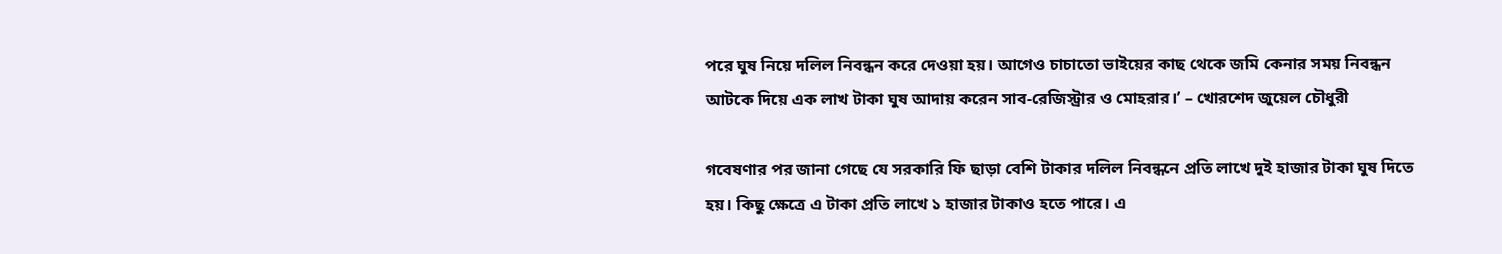পরে ঘুষ নিয়ে দলিল নিবন্ধন করে দেওয়া হয়। আগেও চাচাতো ভাইয়ের কাছ থেকে জমি কেনার সময় নিবন্ধন আটকে দিয়ে এক লাখ টাকা ঘুষ আদায় করেন সাব-রেজিস্ট্রার ও মোহরার।’ – খোরশেদ জুয়েল চৌধুরী

গবেষণার পর জানা গেছে যে সরকারি ফি ছাড়া বেশি টাকার দলিল নিবন্ধনে প্রতি লাখে দুই হাজার টাকা ঘুষ দিতে হয়। কিছু ক্ষেত্রে এ টাকা প্রতি লাখে ১ হাজার টাকাও হতে পারে। এ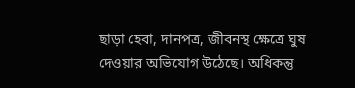ছাড়া হেবা, দানপত্র, জীবনস্থ ক্ষেত্রে ঘুষ দেওয়ার অভিযোগ উঠেছে। অধিকন্তু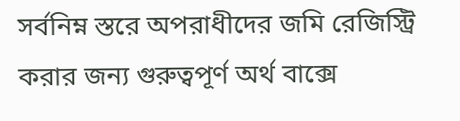সর্বনিম্ন স্তরে অপরাধীদের জমি রেজিস্ট্রি করার জন্য গুরুত্বপূর্ণ অর্থ বাক্সে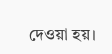দেওয়া হয়।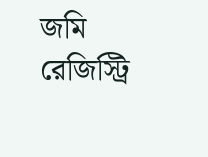জমি রেজিস্ট্রি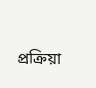প্রক্রিয়া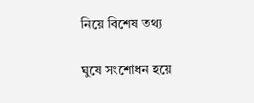নিয়ে বিশেষ তথ্য

ঘুষে সংশোধন হয়ে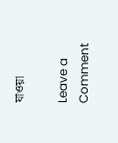যাওয়া

Leave a Comment